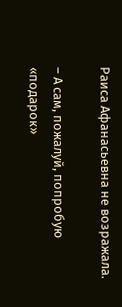Раиса Афанасьевна не возражала.

– А сам, пожалуй, попробую «подарок»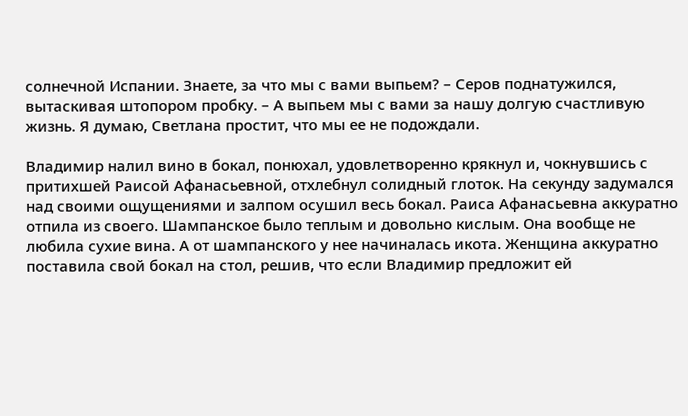солнечной Испании. Знаете, за что мы с вами выпьем? – Серов поднатужился, вытаскивая штопором пробку. – А выпьем мы с вами за нашу долгую счастливую жизнь. Я думаю, Светлана простит, что мы ее не подождали.

Владимир налил вино в бокал, понюхал, удовлетворенно крякнул и, чокнувшись с притихшей Раисой Афанасьевной, отхлебнул солидный глоток. На секунду задумался над своими ощущениями и залпом осушил весь бокал. Раиса Афанасьевна аккуратно отпила из своего. Шампанское было теплым и довольно кислым. Она вообще не любила сухие вина. А от шампанского у нее начиналась икота. Женщина аккуратно поставила свой бокал на стол, решив, что если Владимир предложит ей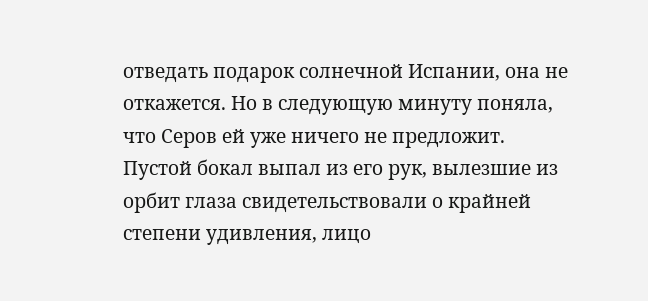отведать подарок солнечной Испании, она не откажется. Но в следующую минуту поняла, что Серов ей уже ничего не предложит. Пустой бокал выпал из его рук, вылезшие из орбит глаза свидетельствовали о крайней степени удивления, лицо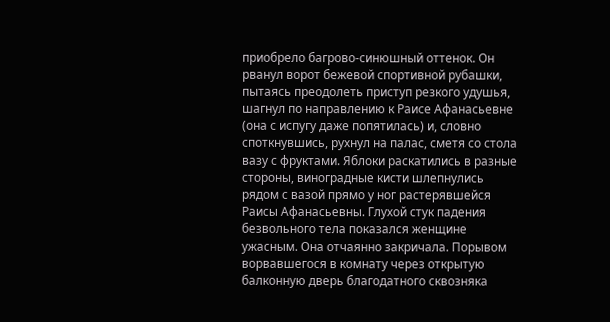приобрело багрово-синюшный оттенок. Он рванул ворот бежевой спортивной рубашки, пытаясь преодолеть приступ резкого удушья, шагнул по направлению к Раисе Афанасьевне (она с испугу даже попятилась) и, словно споткнувшись, рухнул на палас, сметя со стола вазу с фруктами. Яблоки раскатились в разные стороны, виноградные кисти шлепнулись рядом с вазой прямо у ног растерявшейся Раисы Афанасьевны. Глухой стук падения безвольного тела показался женщине ужасным. Она отчаянно закричала. Порывом ворвавшегося в комнату через открытую балконную дверь благодатного сквозняка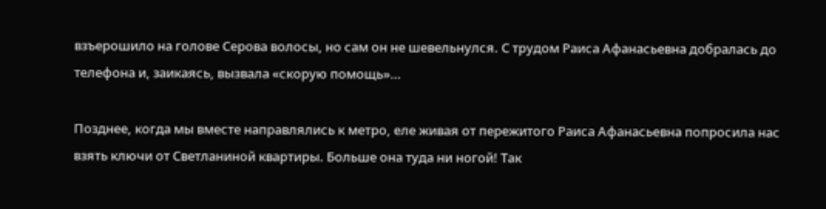взъерошило на голове Серова волосы, но сам он не шевельнулся. С трудом Раиса Афанасьевна добралась до телефона и, заикаясь, вызвала «скорую помощь»…

Позднее, когда мы вместе направлялись к метро, еле живая от пережитого Раиса Афанасьевна попросила нас взять ключи от Светланиной квартиры. Больше она туда ни ногой! Так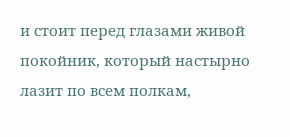и стоит перед глазами живой покойник, который настырно лазит по всем полкам,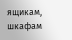ящикам, шкафам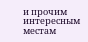и прочим интересным местам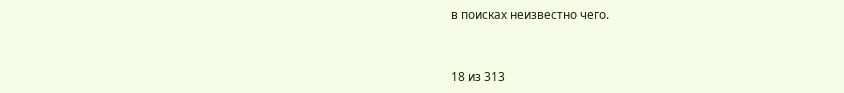в поисках неизвестно чего.



18 из 313